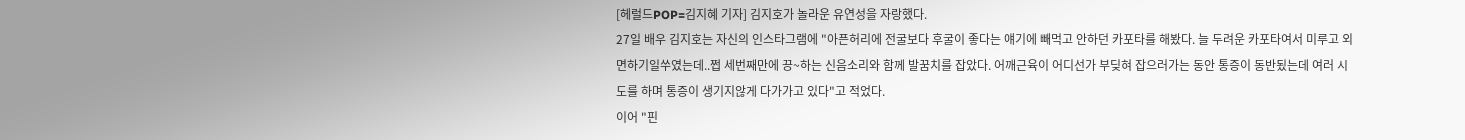[헤럴드POP=김지혜 기자] 김지호가 놀라운 유연성을 자랑했다.
27일 배우 김지호는 자신의 인스타그램에 "아픈허리에 전굴보다 후굴이 좋다는 얘기에 빼먹고 안하던 카포타를 해봤다. 늘 두려운 카포타여서 미루고 외면하기일쑤였는데..쩝 세번째만에 끙~하는 신음소리와 함께 발꿈치를 잡았다. 어깨근육이 어디선가 부딪혀 잡으러가는 동안 통증이 동반됬는데 여러 시도를 하며 통증이 생기지않게 다가가고 있다"고 적었다.
이어 "핀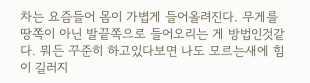차는 요즘들어 몸이 가볍게 들어올려진다. 무게를 땅쪽이 아닌 발끝쪽으로 들어오리는 게 방법인것같다. 뭐든 꾸준히 하고있다보면 나도 모르는새에 힘이 길러지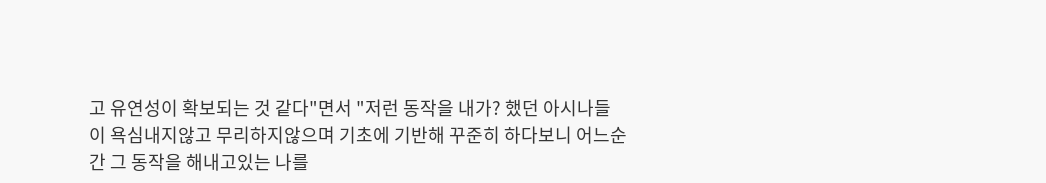고 유연성이 확보되는 것 같다"면서 "저런 동작을 내가? 했던 아시나들이 욕심내지않고 무리하지않으며 기초에 기반해 꾸준히 하다보니 어느순간 그 동작을 해내고있는 나를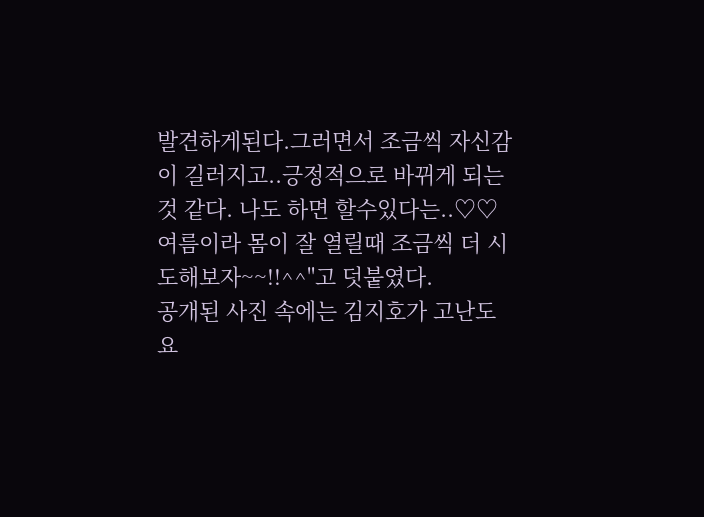발견하게된다.그러면서 조금씩 자신감이 길러지고..긍정적으로 바뀌게 되는 것 같다. 나도 하면 할수있다는..♡♡ 여름이라 몸이 잘 열릴때 조금씩 더 시도해보자~~!!^^"고 덧붙였다.
공개된 사진 속에는 김지호가 고난도 요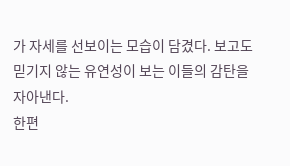가 자세를 선보이는 모습이 담겼다. 보고도 믿기지 않는 유연성이 보는 이들의 감탄을 자아낸다.
한편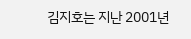김지호는 지난 2001년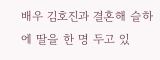배우 김호진과 결혼해 슬하에 딸을 한 명 두고 있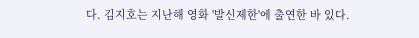다. 김지호는 지난해 영화 '발신제한'에 출연한 바 있다.